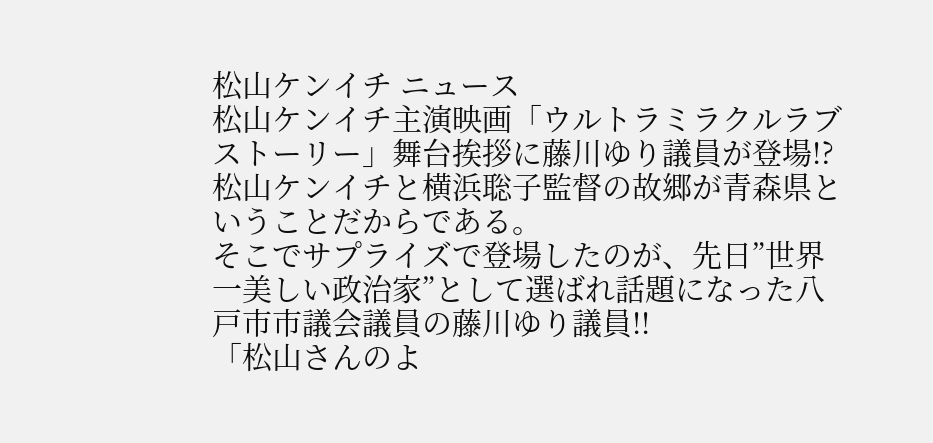松山ケンイチ ニュース
松山ケンイチ主演映画「ウルトラミラクルラブストーリー」舞台挨拶に藤川ゆり議員が登場!?
松山ケンイチと横浜聡子監督の故郷が青森県ということだからである。
そこでサプライズで登場したのが、先日”世界一美しい政治家”として選ばれ話題になった八戸市市議会議員の藤川ゆり議員!!
「松山さんのよ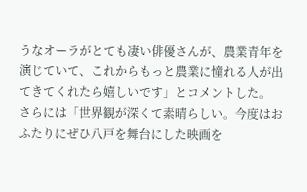うなオーラがとても凄い俳優さんが、農業青年を演じていて、これからもっと農業に憧れる人が出てきてくれたら嬉しいです」とコメントした。
さらには「世界観が深くて素晴らしい。今度はおふたりにぜひ八戸を舞台にした映画を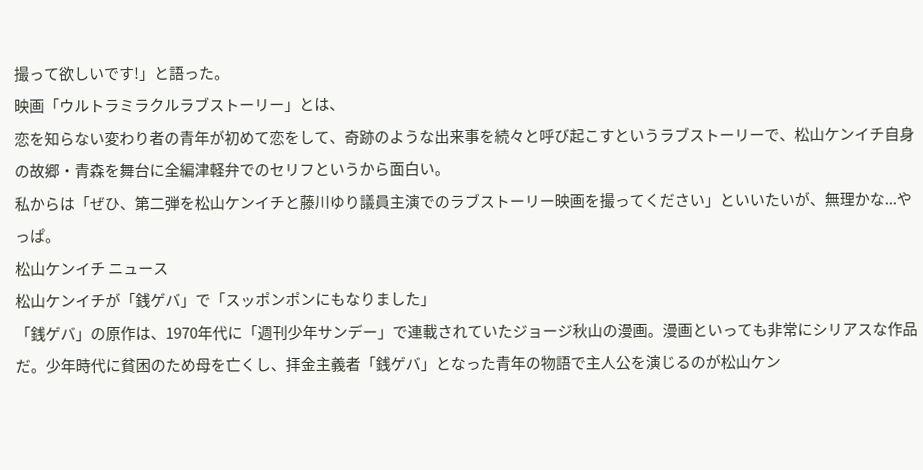撮って欲しいです!」と語った。
映画「ウルトラミラクルラブストーリー」とは、
恋を知らない変わり者の青年が初めて恋をして、奇跡のような出来事を続々と呼び起こすというラブストーリーで、松山ケンイチ自身の故郷・青森を舞台に全編津軽弁でのセリフというから面白い。
私からは「ぜひ、第二弾を松山ケンイチと藤川ゆり議員主演でのラブストーリー映画を撮ってください」といいたいが、無理かな...やっぱ。
松山ケンイチ ニュース
松山ケンイチが「銭ゲバ」で「スッポンポンにもなりました」
「銭ゲバ」の原作は、1970年代に「週刊少年サンデー」で連載されていたジョージ秋山の漫画。漫画といっても非常にシリアスな作品だ。少年時代に貧困のため母を亡くし、拝金主義者「銭ゲバ」となった青年の物語で主人公を演じるのが松山ケン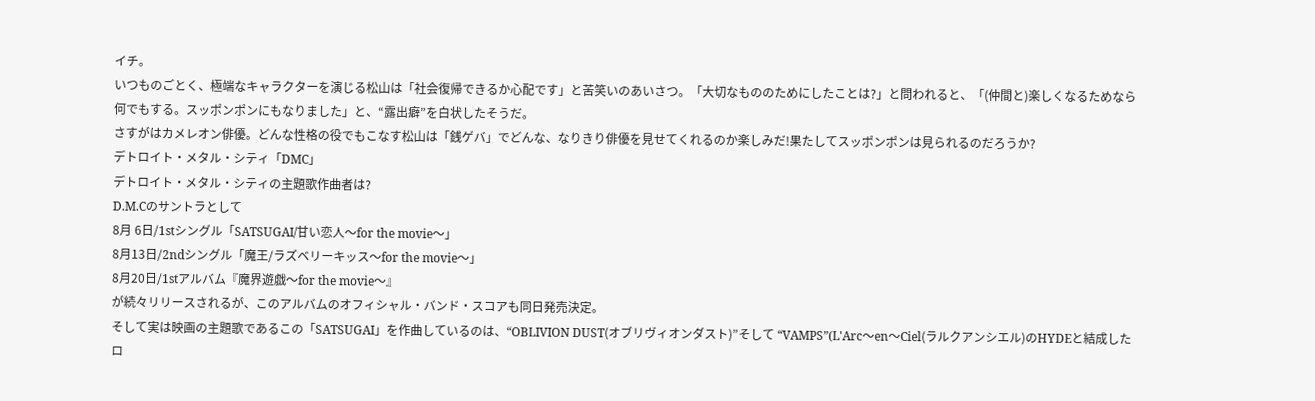イチ。
いつものごとく、極端なキャラクターを演じる松山は「社会復帰できるか心配です」と苦笑いのあいさつ。「大切なもののためにしたことは?」と問われると、「(仲間と)楽しくなるためなら何でもする。スッポンポンにもなりました」と、“露出癖”を白状したそうだ。
さすがはカメレオン俳優。どんな性格の役でもこなす松山は「銭ゲバ」でどんな、なりきり俳優を見せてくれるのか楽しみだ!果たしてスッポンポンは見られるのだろうか?
デトロイト・メタル・シティ「DMC」
デトロイト・メタル・シティの主題歌作曲者は?
D.M.Cのサントラとして
8月 6日/1stシングル「SATSUGAI/甘い恋人〜for the movie〜」
8月13日/2ndシングル「魔王/ラズベリーキッス〜for the movie〜」
8月20日/1stアルバム『魔界遊戯〜for the movie〜』
が続々リリースされるが、このアルバムのオフィシャル・バンド・スコアも同日発売決定。
そして実は映画の主題歌であるこの「SATSUGAI」を作曲しているのは、“OBLIVION DUST(オブリヴィオンダスト)”そして “VAMPS”(L'Arc〜en〜Ciel(ラルクアンシエル)のHYDEと結成したロ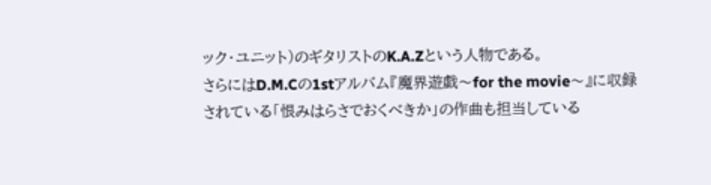ック・ユニット)のギタリストのK.A.Zという人物である。
さらにはD.M.Cの1stアルバム『魔界遊戯〜for the movie〜』に収録されている「恨みはらさでおくべきか」の作曲も担当している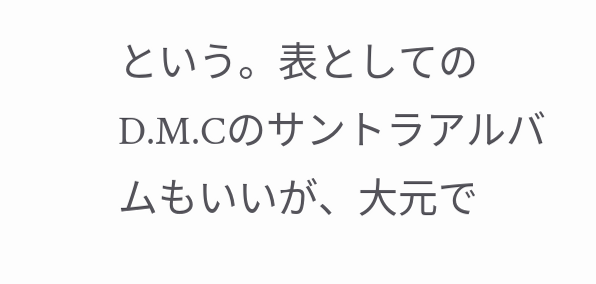という。表としてのD.M.Cのサントラアルバムもいいが、大元で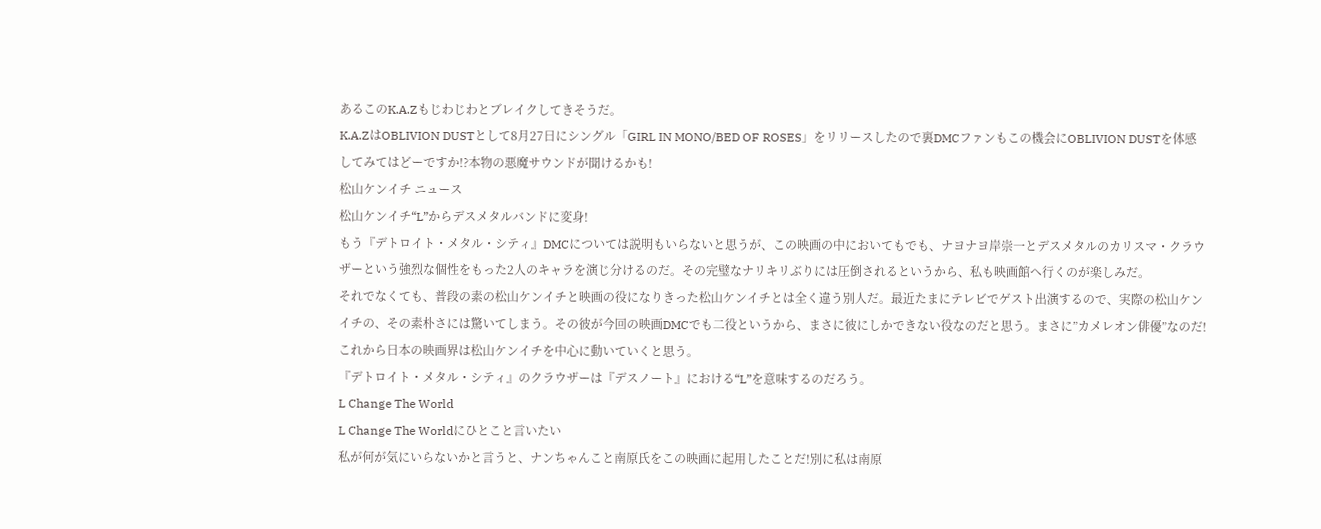あるこのK.A.Zもじわじわとブレイクしてきそうだ。
K.A.ZはOBLIVION DUSTとして8月27日にシングル「GIRL IN MONO/BED OF ROSES」をリリースしたので裏DMCファンもこの機会にOBLIVION DUSTを体感してみてはどーですか!?本物の悪魔サウンドが聞けるかも!
松山ケンイチ ニュース
松山ケンイチ“L”からデスメタルバンドに変身!
もう『デトロイト・メタル・シティ』DMCについては説明もいらないと思うが、この映画の中においてもでも、ナヨナヨ岸崇一とデスメタルのカリスマ・クラウザーという強烈な個性をもった2人のキャラを演じ分けるのだ。その完璧なナリキリぶりには圧倒されるというから、私も映画館へ行くのが楽しみだ。
それでなくても、普段の素の松山ケンイチと映画の役になりきった松山ケンイチとは全く違う別人だ。最近たまにテレビでゲスト出演するので、実際の松山ケンイチの、その素朴さには驚いてしまう。その彼が今回の映画DMCでも二役というから、まさに彼にしかできない役なのだと思う。まさに”カメレオン俳優”なのだ!
これから日本の映画界は松山ケンイチを中心に動いていくと思う。
『デトロイト・メタル・シティ』のクラウザーは『デスノート』における“L”を意味するのだろう。
L Change The World
L Change The Worldにひとこと言いたい
私が何が気にいらないかと言うと、ナンちゃんこと南原氏をこの映画に起用したことだ!別に私は南原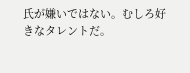氏が嫌いではない。むしろ好きなタレントだ。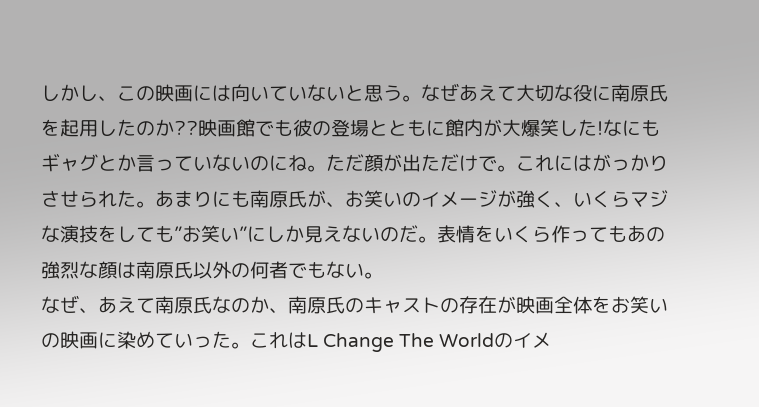しかし、この映画には向いていないと思う。なぜあえて大切な役に南原氏を起用したのか??映画館でも彼の登場とともに館内が大爆笑した!なにもギャグとか言っていないのにね。ただ顔が出ただけで。これにはがっかりさせられた。あまりにも南原氏が、お笑いのイメージが強く、いくらマジな演技をしても”お笑い”にしか見えないのだ。表情をいくら作ってもあの強烈な顔は南原氏以外の何者でもない。
なぜ、あえて南原氏なのか、南原氏のキャストの存在が映画全体をお笑いの映画に染めていった。これはL Change The Worldのイメ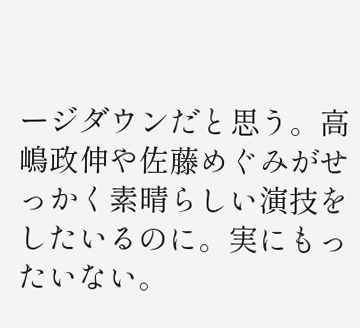ージダウンだと思う。高嶋政伸や佐藤めぐみがせっかく素晴らしい演技をしたいるのに。実にもったいない。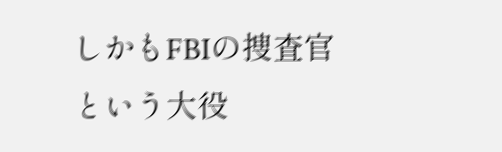しかもFBIの捜査官という大役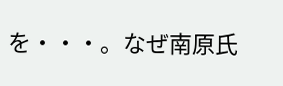を・・・。なぜ南原氏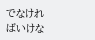でなければいけな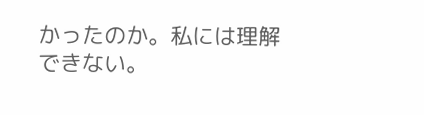かったのか。私には理解できない。